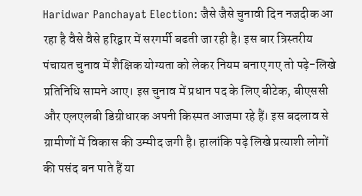Haridwar Panchayat Election: जैसे जैसे चुनावी दिन नजदीक आ रहा है वैसे वैसे हरिद्वार में सरगर्मी बढती जा रही है। इस बार त्रिस्तरीय पंचायत चुनाव में शैक्षिक योग्यता को लेकर नियम बनाए गए तो पढ़े-लिखे प्रतिनिधि सामने आए। इस चुनाव में प्रधान पद के लिए बीटेक, बीएससी और एलएलबी डिग्रीधारक अपनी किस्मत आजमा रहे हैं। इस बदलाव से ग्रामीणों में विकास की उम्मीद जगी है। हालांकि पढ़े लिखे प्रत्याशी लोगों की पसंद बन पाते हैं या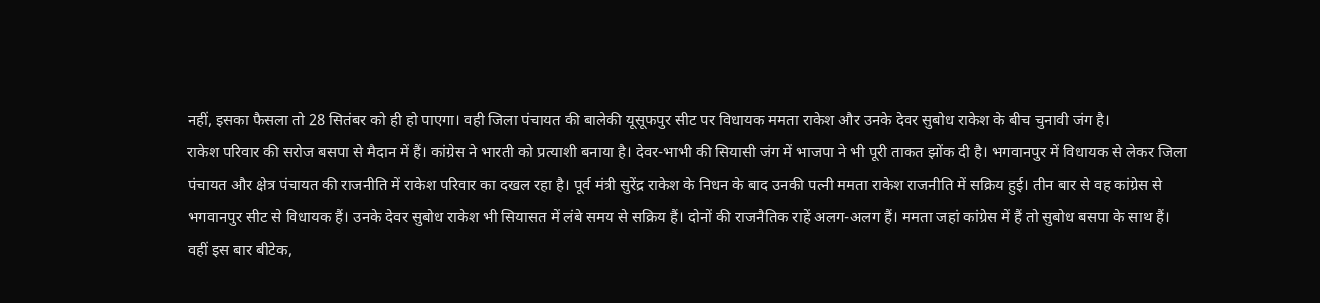नहीं, इसका फैसला तो 28 सितंबर को ही हो पाएगा। वही जिला पंचायत की बालेकी यूसूफपुर सीट पर विधायक ममता राकेश और उनके देवर सुबोध राकेश के बीच चुनावी जंग है।
राकेश परिवार की सरोज बसपा से मैदान में हैं। कांग्रेस ने भारती को प्रत्याशी बनाया है। देवर-भाभी की सियासी जंग में भाजपा ने भी पूरी ताकत झोंक दी है। भगवानपुर में विधायक से लेकर जिला पंचायत और क्षेत्र पंचायत की राजनीति में राकेश परिवार का दखल रहा है। पूर्व मंत्री सुरेंद्र राकेश के निधन के बाद उनकी पत्नी ममता राकेश राजनीति में सक्रिय हुई। तीन बार से वह कांग्रेस से भगवानपुर सीट से विधायक हैं। उनके देवर सुबोध राकेश भी सियासत में लंबे समय से सक्रिय हैं। दोनों की राजनैतिक राहें अलग-अलग हैं। ममता जहां कांग्रेस में हैं तो सुबोध बसपा के साथ हैं।
वहीं इस बार बीटेक,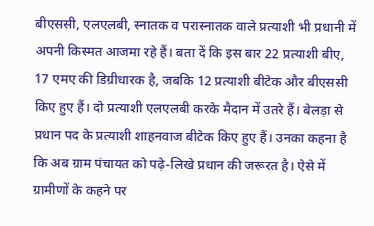बीएससी, एलएलबी, स्नातक व परास्नातक वाले प्रत्याशी भी प्रधानी में अपनी किस्मत आजमा रहे हैं। बता दें कि इस बार 22 प्रत्याशी बीए, 17 एमए की डिग्रीधारक है, जबकि 12 प्रत्याशी बीटेक और बीएससी किए हुए हैं। दो प्रत्याशी एलएलबी करके मैदान में उतरे हैं। बेलड़ा से प्रधान पद के प्रत्याशी शाहनवाज बीटेक किए हुए हैं। उनका कहना है कि अब ग्राम पंचायत को पढ़े-लिखे प्रधान की जरूरत है। ऐसे में ग्रामीणों के कहने पर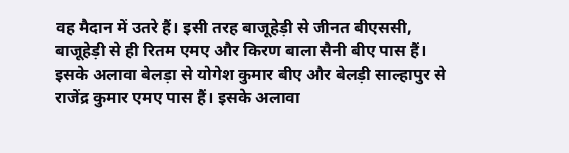वह मैदान में उतरे हैं। इसी तरह बाजूहेड़ी से जीनत बीएससी, बाजूहेड़ी से ही रितम एमए और किरण बाला सैनी बीए पास हैं। इसके अलावा बेलड़ा से योगेश कुमार बीए और बेलड़ी साल्हापुर से राजेंद्र कुमार एमए पास हैं। इसके अलावा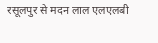रसूलपुर से मदन लाल एलएलबी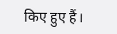किए हुए हैं।